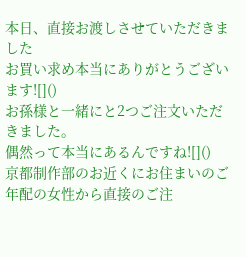本日、直接お渡しさせていただきました
お買い求め本当にありがとうございます![]()
お孫様と一緒にと2つご注文いただきました。
偶然って本当にあるんですね![]()
京都制作部のお近くにお住まいのご年配の女性から直接のご注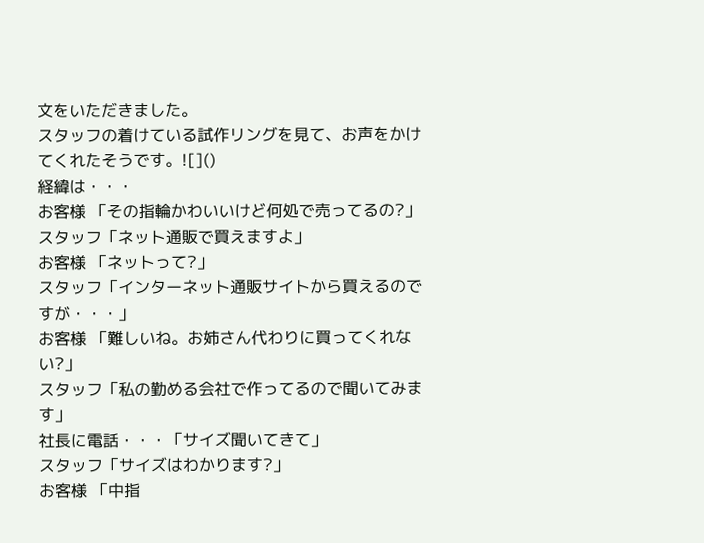文をいただきました。
スタッフの着けている試作リングを見て、お声をかけてくれたそうです。![]()
経緯は・・・
お客様 「その指輪かわいいけど何処で売ってるの?」
スタッフ「ネット通販で買えますよ」
お客様 「ネットって?」
スタッフ「インターネット通販サイトから買えるのですが・・・」
お客様 「難しいね。お姉さん代わりに買ってくれない?」
スタッフ「私の勤める会社で作ってるので聞いてみます」
社長に電話・・・「サイズ聞いてきて」
スタッフ「サイズはわかります?」
お客様 「中指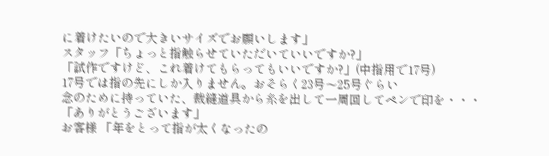に着けたいので大きいサイズでお願いします」
スタッフ「ちょっと指触らせていただいていいですか?」
「試作ですけど、これ着けてもらってもいいですか?」(中指用で17号)
17号では指の先にしか入りません。おそらく23号〜25号ぐらい
念のために持っていた、裁縫道具から糸を出して一周回してペンで印を・・・
「ありがとうございます」
お客様 「年をとって指が太くなったの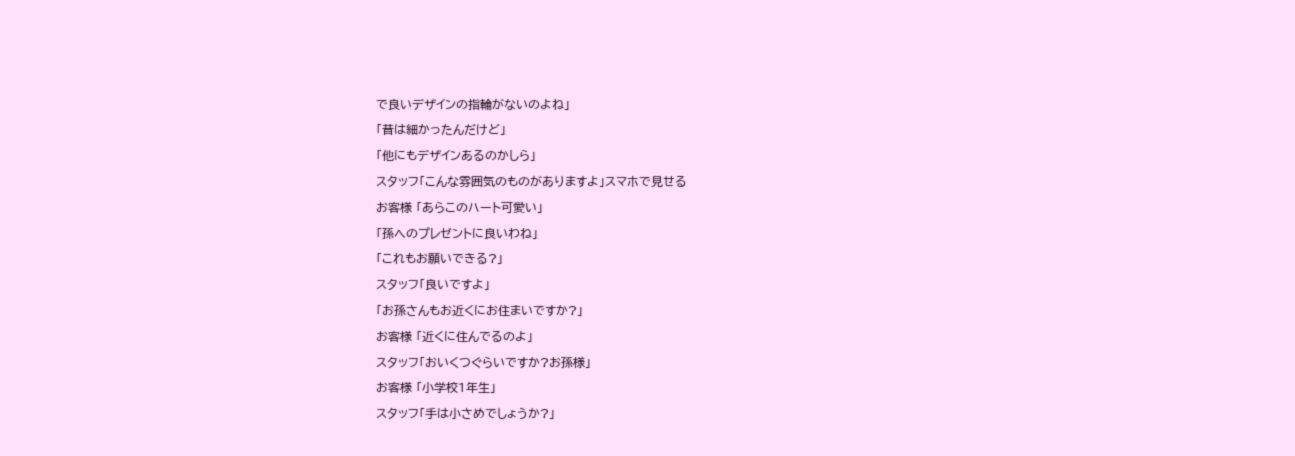で良いデザインの指輪がないのよね」
「昔は細かったんだけど」
「他にもデザインあるのかしら」
スタッフ「こんな雰囲気のものがありますよ」スマホで見せる
お客様 「あらこのハート可愛い」
「孫へのプレゼントに良いわね」
「これもお願いできる?」
スタッフ「良いですよ」
「お孫さんもお近くにお住まいですか?」
お客様 「近くに住んでるのよ」
スタッフ「おいくつぐらいですか?お孫様」
お客様 「小学校1年生」
スタッフ「手は小さめでしょうか?」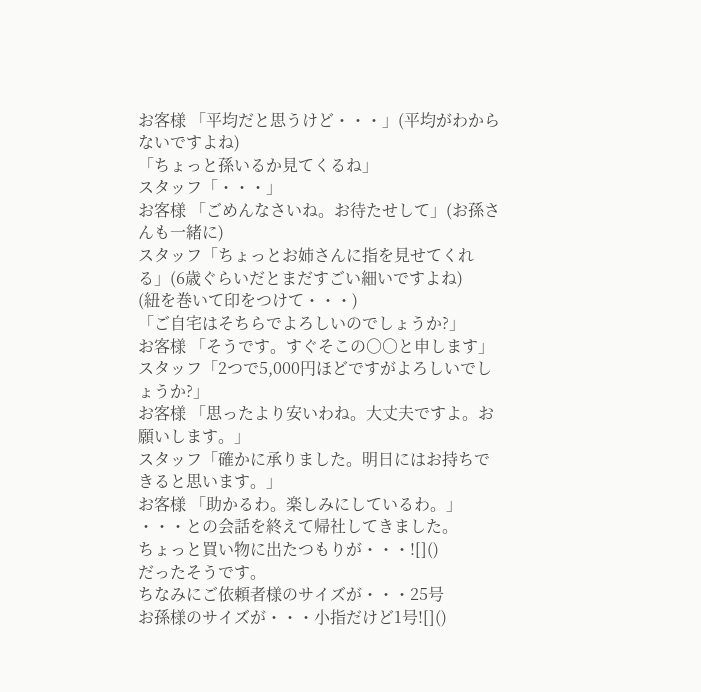お客様 「平均だと思うけど・・・」(平均がわからないですよね)
「ちょっと孫いるか見てくるね」
スタッフ「・・・」
お客様 「ごめんなさいね。お待たせして」(お孫さんも一緒に)
スタッフ「ちょっとお姉さんに指を見せてくれる」(6歳ぐらいだとまだすごい細いですよね)
(紐を巻いて印をつけて・・・)
「ご自宅はそちらでよろしいのでしょうか?」
お客様 「そうです。すぐそこの○○と申します」
スタッフ「2つで5,000円ほどですがよろしいでしょうか?」
お客様 「思ったより安いわね。大丈夫ですよ。お願いします。」
スタッフ「確かに承りました。明日にはお持ちできると思います。」
お客様 「助かるわ。楽しみにしているわ。」
・・・との会話を終えて帰社してきました。
ちょっと買い物に出たつもりが・・・![]()
だったそうです。
ちなみにご依頼者様のサイズが・・・25号
お孫様のサイズが・・・小指だけど1号![]()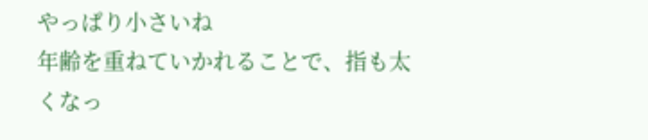やっぱり小さいね
年齢を重ねていかれることで、指も太くなっ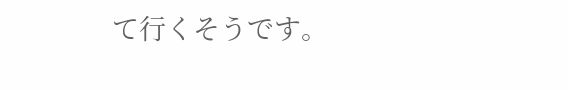て行くそうです。